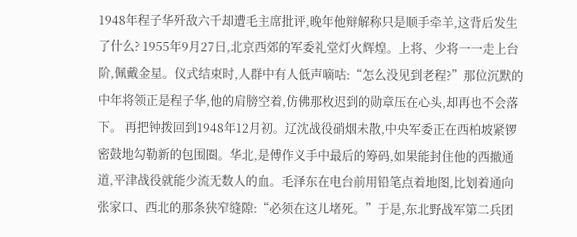1948年程子华歼敌六千却遭毛主席批评,晚年他辩解称只是顺手牵羊,这背后发生了什么? 1955年9月27日,北京西郊的军委礼堂灯火辉煌。上将、少将一一走上台阶,佩戴金星。仪式结束时,人群中有人低声嘀咕:“怎么没见到老程?”那位沉默的中年将领正是程子华,他的肩膀空着,仿佛那枚迟到的勋章压在心头,却再也不会落下。 再把钟拨回到1948年12月初。辽沈战役硝烟未散,中央军委正在西柏坡紧锣密鼓地勾勒新的包围圈。华北,是傅作义手中最后的筹码,如果能封住他的西撤通道,平津战役就能少流无数人的血。毛泽东在电台前用铅笔点着地图,比划着通向张家口、西北的那条狭窄缝隙:“必须在这儿堵死。”于是,东北野战军第二兵团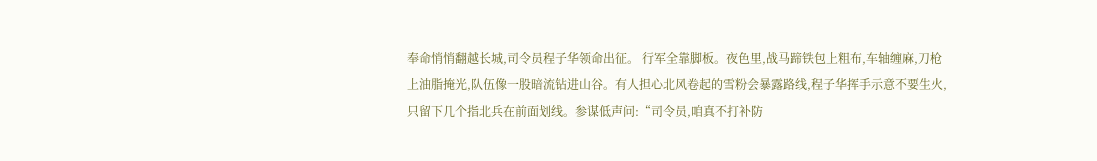奉命悄悄翻越长城,司令员程子华领命出征。 行军全靠脚板。夜色里,战马蹄铁包上粗布,车轴缠麻,刀枪上油脂掩光,队伍像一股暗流钻进山谷。有人担心北风卷起的雪粉会暴露路线,程子华挥手示意不要生火,只留下几个指北兵在前面划线。参谋低声问:“司令员,咱真不打补防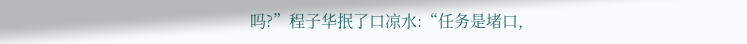吗?”程子华抿了口凉水:“任务是堵口,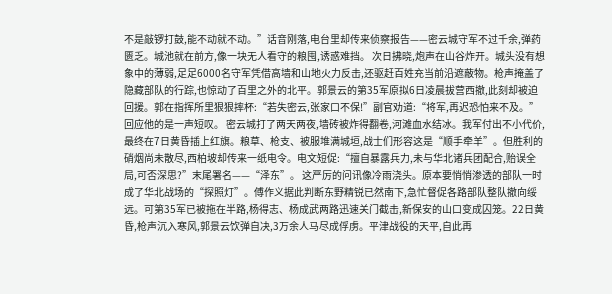不是敲锣打鼓,能不动就不动。”话音刚落,电台里却传来侦察报告——密云城守军不过千余,弹药匮乏。城池就在前方,像一块无人看守的粮囤,诱惑难挡。 次日拂晓,炮声在山谷炸开。城头没有想象中的薄弱,足足6000名守军凭借高墙和山地火力反击,还驱赶百姓充当前沿遮蔽物。枪声掩盖了隐藏部队的行踪,也惊动了百里之外的北平。郭景云的第35军原拟6日凌晨拔营西撤,此刻却被迫回援。郭在指挥所里狠狠摔杯:“若失密云,张家口不保!”副官劝道:“将军,再迟恐怕来不及。”回应他的是一声短叹。 密云城打了两天两夜,墙砖被炸得翻卷,河滩血水结冰。我军付出不小代价,最终在7日黄昏插上红旗。粮草、枪支、被服堆满城垣,战士们形容这是“顺手牵羊”。但胜利的硝烟尚未散尽,西柏坡却传来一纸电令。电文短促:“擅自暴露兵力,未与华北诸兵团配合,贻误全局,可否深思?”末尾署名——“泽东”。 这严厉的问讯像冷雨浇头。原本要悄悄渗透的部队一时成了华北战场的“探照灯”。傅作义据此判断东野精锐已然南下,急忙督促各路部队整队撤向绥远。可第35军已被拖在半路,杨得志、杨成武两路迅速关门截击,新保安的山口变成囚笼。22日黄昏,枪声沉入寒风,郭景云饮弹自决,3万余人马尽成俘虏。平津战役的天平,自此再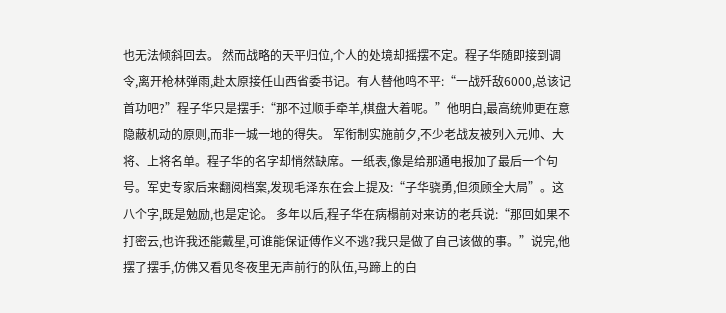也无法倾斜回去。 然而战略的天平归位,个人的处境却摇摆不定。程子华随即接到调令,离开枪林弹雨,赴太原接任山西省委书记。有人替他鸣不平:“一战歼敌6000,总该记首功吧?”程子华只是摆手:“那不过顺手牵羊,棋盘大着呢。”他明白,最高统帅更在意隐蔽机动的原则,而非一城一地的得失。 军衔制实施前夕,不少老战友被列入元帅、大将、上将名单。程子华的名字却悄然缺席。一纸表,像是给那通电报加了最后一个句号。军史专家后来翻阅档案,发现毛泽东在会上提及:“子华骁勇,但须顾全大局”。这八个字,既是勉励,也是定论。 多年以后,程子华在病榻前对来访的老兵说:“那回如果不打密云,也许我还能戴星,可谁能保证傅作义不逃?我只是做了自己该做的事。”说完,他摆了摆手,仿佛又看见冬夜里无声前行的队伍,马蹄上的白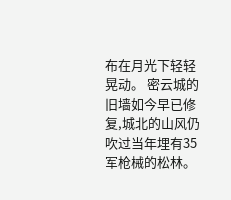布在月光下轻轻晃动。 密云城的旧墙如今早已修复,城北的山风仍吹过当年埋有35军枪械的松林。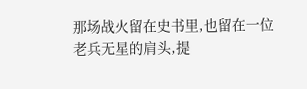那场战火留在史书里,也留在一位老兵无星的肩头,提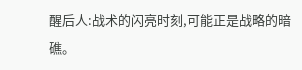醒后人:战术的闪亮时刻,可能正是战略的暗礁。